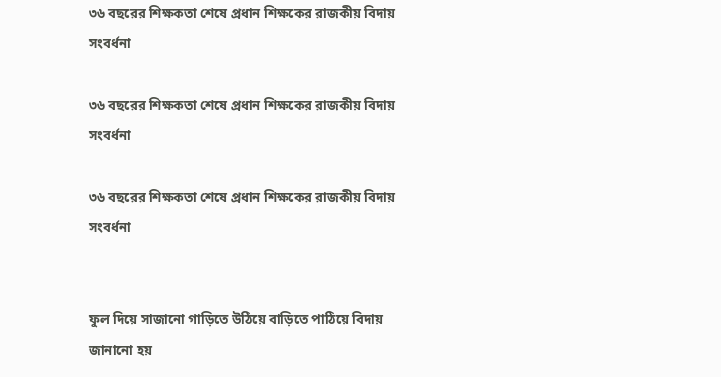৩৬ বছরের শিক্ষকতা শেষে প্রধান শিক্ষকের রাজকীয় বিদায় সংবর্ধনা

৩৬ বছরের শিক্ষকতা শেষে প্রধান শিক্ষকের রাজকীয় বিদায় সংবর্ধনা

৩৬ বছরের শিক্ষকতা শেষে প্রধান শিক্ষকের রাজকীয় বিদায় সংবর্ধনা


ফুল দিয়ে সাজানো গাড়িতে উঠিয়ে বাড়িতে পাঠিয়ে বিদায় জানানো হয়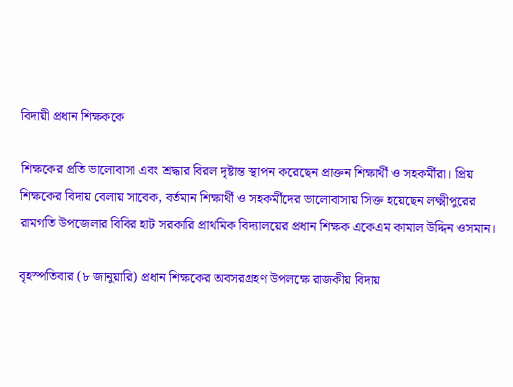বিদায়ী প্রধান শিক্ষককে

শিক্ষকের প্রতি ভালোবাসা এবং শ্রদ্ধার বিরল দৃষ্টান্ত স্থাপন করেছেন প্রাক্তন শিক্ষার্থী ও সহকর্মীরা। প্রিয় শিক্ষকের বিদায় বেলায় সাবেক, বর্তমান শিক্ষার্থী ও সহকর্মীদের ভালোবাসায় সিক্ত হয়েছেন লক্ষ্মীপুরের রামগতি উপজেলার বিবির হাট সরকারি প্রাথমিক বিদ্যালয়ের প্রধান শিক্ষক একেএম কামাল উদ্দিন ওসমান।

বৃহস্পতিবার (৮ জানুয়ারি) প্রধান শিক্ষকের অবসরগ্রহণ উপলক্ষে রাজকীয় বিদায়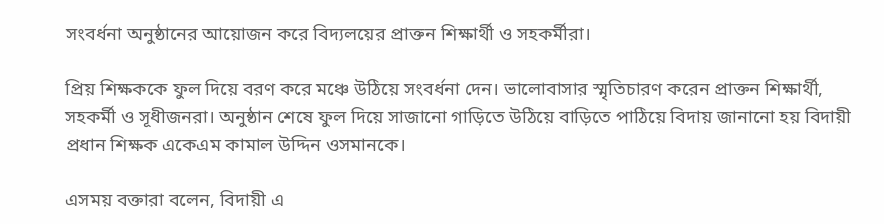সংবর্ধনা অনুষ্ঠানের আয়োজন করে বিদ্যলয়ের প্রাক্তন শিক্ষার্থী ও সহকর্মীরা।

প্রিয় শিক্ষককে ফুল দিয়ে বরণ করে মঞ্চে উঠিয়ে সংবর্ধনা দেন। ভালোবাসার স্মৃতিচারণ করেন প্রাক্তন শিক্ষার্থী, সহকর্মী ও সূধীজনরা। অনুষ্ঠান শেষে ফুল দিয়ে সাজানো গাড়িতে উঠিয়ে বাড়িতে পাঠিয়ে বিদায় জানানো হয় বিদায়ী প্রধান শিক্ষক একেএম কামাল উদ্দিন ওসমানকে।

এসময় বক্তারা বলেন, বিদায়ী এ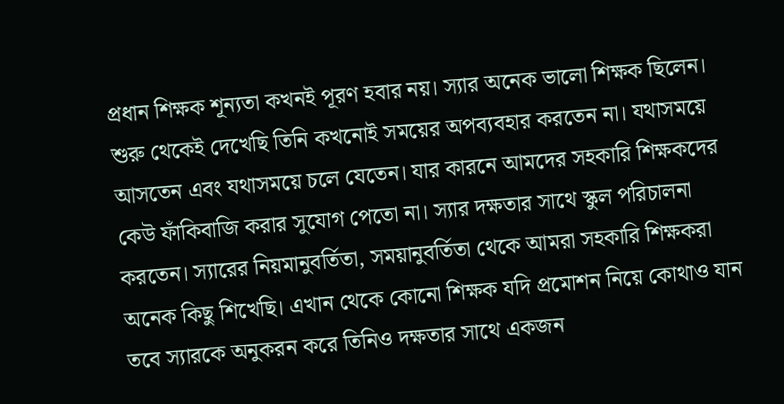প্রধান শিক্ষক শূন্যতা কখনই পূরণ হবার নয়। স্যার অনেক ভালো শিক্ষক ছিলেন। শুরু থেকেই দেখেছি তিনি কখনোই সময়ের অপব্যবহার করতেন না। যথাসময়ে আসতেন এবং যথাসময়ে চলে যেতেন। যার কারনে আমদের সহকারি শিক্ষকদের কেউ ফাঁকিবাজি করার সুযোগ পেতো না। স্যার দক্ষতার সাথে স্কুল পরিচালনা করতেন। স্যারের নিয়মানুবর্তিতা, সময়ানুবর্তিতা থেকে আমরা সহকারি শিক্ষকরা অনেক কিছু শিখেছি। এখান থেকে কোনো শিক্ষক যদি প্রমোশন নিয়ে কোথাও যান তবে স্যারকে অনুকরন করে তিনিও দক্ষতার সাথে একজন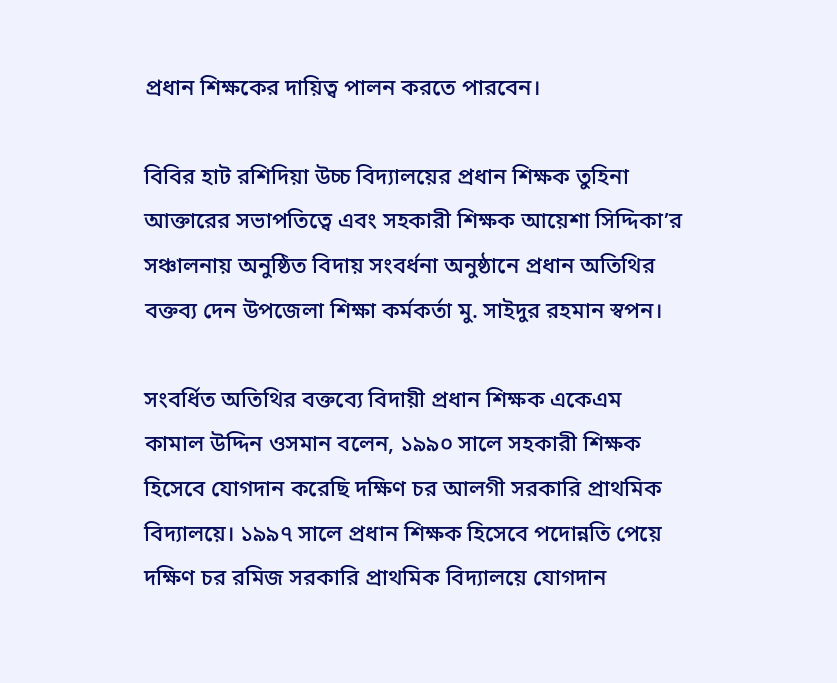প্রধান শিক্ষকের দায়িত্ব পালন করতে পারবেন।

বিবির হাট রশিদিয়া উচ্চ বিদ্যালয়ের প্রধান শিক্ষক তুহিনা আক্তারের সভাপতিত্বে এবং সহকারী শিক্ষক আয়েশা সিদ্দিকা’র সঞ্চালনায় অনুষ্ঠিত বিদায় সংবর্ধনা অনুষ্ঠানে প্রধান অতিথির বক্তব্য দেন উপজেলা শিক্ষা কর্মকর্তা মু. সাইদুর রহমান স্বপন।

সংবর্ধিত অতিথির বক্তব্যে বিদায়ী প্রধান শিক্ষক একেএম কামাল উদ্দিন ওসমান বলেন, ১৯৯০ সালে সহকারী শিক্ষক হিসেবে যোগদান করেছি দক্ষিণ চর আলগী সরকারি প্রাথমিক বিদ্যালয়ে। ১৯৯৭ সালে প্রধান শিক্ষক হিসেবে পদোন্নতি পেয়ে দক্ষিণ চর রমিজ সরকারি প্রাথমিক বিদ্যালয়ে যোগদান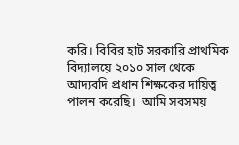করি। বিবির হাট সরকারি প্রাথমিক বিদ্যালয়ে ২০১০ সাল থেকে আদ্যবদি প্রধান শিক্ষকের দায়িত্ব পালন করেছি।  আমি সবসময়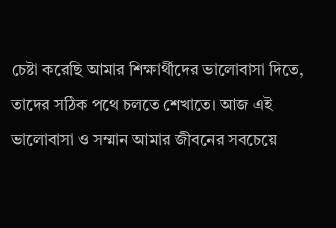চেষ্টা করেছি আমার শিক্ষার্থীদের ভালোবাসা দিতে, তাদের সঠিক পথে চলতে শেখাতে। আজ এই ভালোবাসা ও সম্মান আমার জীবনের সবচেয়ে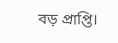বড় প্রাপ্তি।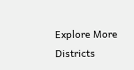Explore More Districts